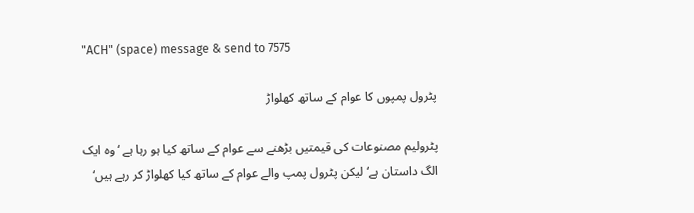"ACH" (space) message & send to 7575

پٹرول پمپوں کا عوام کے ساتھ کھلواڑ

پٹرولیم مصنوعات کی قیمتیں بڑھنے سے عوام کے ساتھ کیا ہو رہا ہے ‘وہ ایک الگ داستان ہے‘ لیکن پٹرول پمپ والے عوام کے ساتھ کیا کھلواڑ کر رہے ہیں‘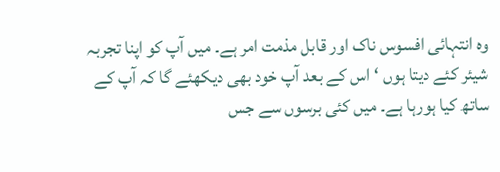وہ انتہائی افسوس ناک اور قابل مذمت امر ہے۔ میں آپ کو اپنا تجربہ شیئر کئے دیتا ہوں ‘اس کے بعد آپ خود بھی دیکھئے گا کہ آپ کے ساتھ کیا ہورہا ہے۔ میں کئی برسوں سے جس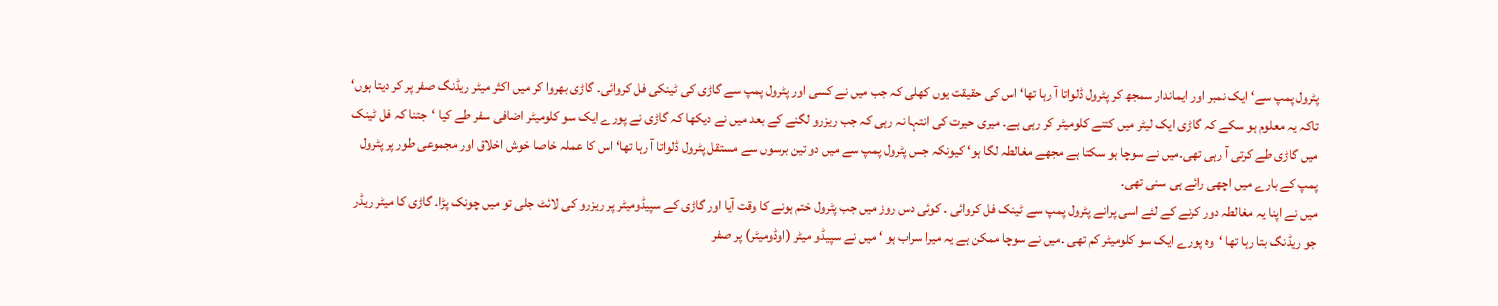پٹرول پمپ سے‘ ایک نمبر اور ایماندار سمجھ کر پٹرول ڈلواتا آ رہا تھا‘ اس کی حقیقت یوں کھلی کہ جب میں نے کسی اور پٹرول پمپ سے گاڑی کی ٹینکی فل کروائی۔ گاڑی بھروا کر میں اکثر میٹر ریڈنگ صفر پر کر دیتا ہوں‘ تاکہ یہ معلوم ہو سکے کہ گاڑی ایک لیٹر میں کتنے کلومیٹر کر رہی ہے۔ میری حیرت کی انتہا نہ رہی کہ جب ریزرو لگنے کے بعد میں نے دیکھا کہ گاڑی نے پورے ایک سو کلومیٹر اضافی سفر طے کیا ‘جتنا کہ فل ٹینک میں گاڑی طے کرتی آ رہی تھی۔میں نے سوچا ہو سکتا ہے مجھے مغالطہ لگا ہو‘ کیونکہ جس پٹرول پمپ سے میں دو تین برسوں سے مستقل پٹرول ڈلواتا آ رہا تھا‘ اس کا عملہ خاصا خوش اخلاق اور مجموعی طور پر پٹرول پمپ کے بارے میں اچھی رائے ہی سنی تھی۔
میں نے اپنا یہ مغالطہ دور کرنے کے لئے اسی پرانے پٹرول پمپ سے ٹینک فل کروائی ۔ کوئی دس روز میں جب پٹرول ختم ہونے کا وقت آیا اور گاڑی کے سپیڈومیٹر پر ریزرو کی لائٹ جلی تو میں چونک پڑا۔ گاڑی کا میٹر ریڈر جو ریڈنگ بتا رہا تھا ‘وہ پورے ایک سو کلومیٹر کم تھی ۔میں نے سوچا ممکن ہے یہ میرا سراب ہو ‘ میں نے سپیڈو میٹر (اوڈومیٹر) پر صفر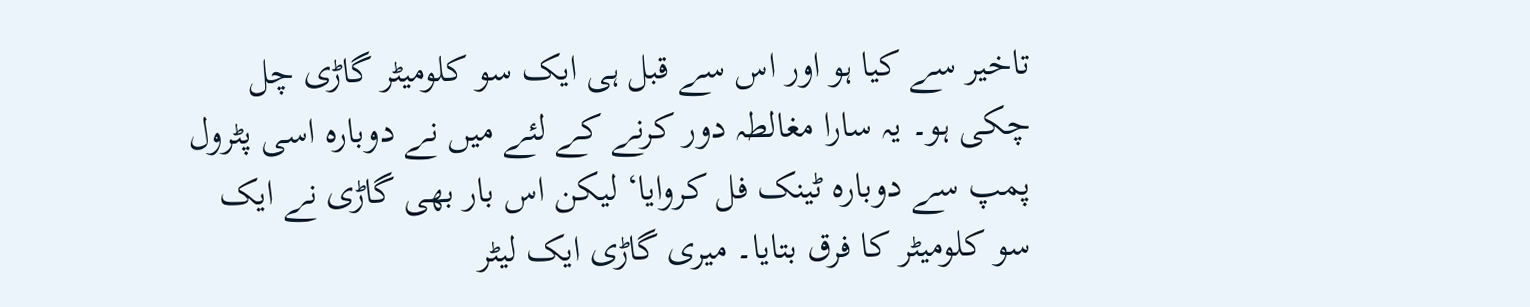تاخیر سے کیا ہو اور اس سے قبل ہی ایک سو کلومیٹر گاڑی چل چکی ہو۔ یہ سارا مغالطہ دور کرنے کے لئے میں نے دوبارہ اسی پٹرول پمپ سے دوبارہ ٹینک فل کروایا‘ لیکن اس بار بھی گاڑی نے ایک سو کلومیٹر کا فرق بتایا۔ میری گاڑی ایک لیٹر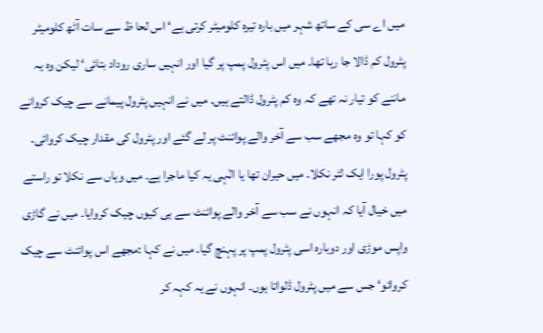میں اے سی کے ساتھ شہر میں بارہ تیرہ کلومیٹر کرتی ہے‘ اس لحا ظ سے سات آٹھ کلومیٹر پٹرول کم ڈالا جا رہا تھا۔ میں اس پٹرول پمپ پر گیا اور انہیں ساری روداد بتائی‘ لیکن وہ یہ ماننے کو تیار نہ تھے کہ وہ کم پٹرول ڈالتے ہیں۔ میں نے انہیں پٹرول پیمانے سے چیک کروانے کو کہا تو وہ مجھے سب سے آخر والے پوائنٹ پر لے گئے اور پٹرول کی مقدار چیک کروائی۔ پٹرول پورا ایک لٹر نکلا۔ میں حیران تھا یا الٰہی یہ کیا ماجرا ہے۔ میں وہاں سے نکلا تو راستے میں خیال آیا کہ انہوں نے سب سے آخر والے پوائنٹ سے ہی کیوں چیک کروایا۔ میں نے گاڑی واپس موڑی اور دوبارہ اسی پٹرول پمپ پر پہنچ گیا۔ میں نے کہا :مجھے اس پوائنٹ سے چیک کروائو‘ جس سے میں پٹرول ڈلواتا ہوں۔ انہوں نے یہ کہہ کر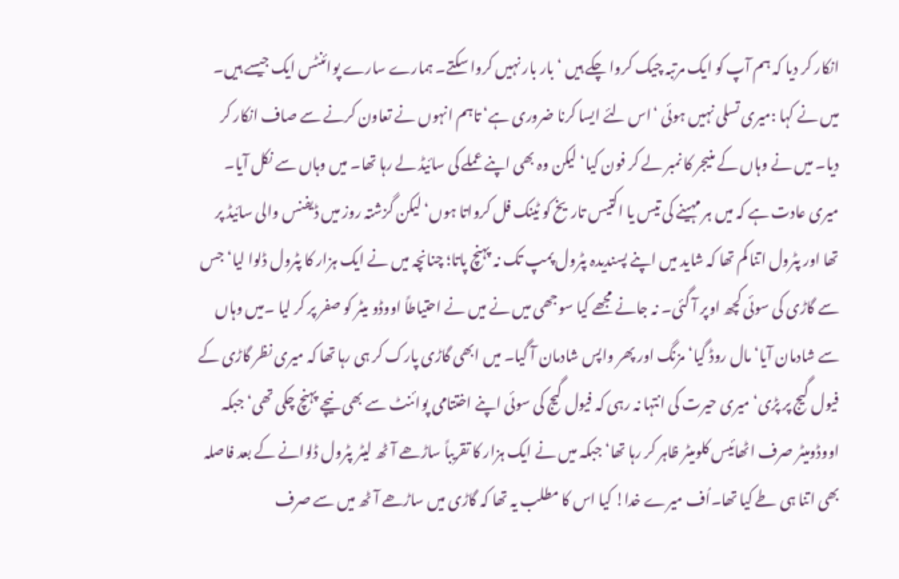انکار کر دیا کہ ہم آپ کو ایک مرتبہ چیک کروا چکے ہیں ‘بار بار نہیں کروا سکتے۔ ہمارے سارے پوائنٹس ایک جیسے ہیں۔ میں نے کہا :میری تسلی نہیں ہوئی ‘اس لئے ایسا کرنا ضروری ہے‘ تاہم انہوں نے تعاون کرنے سے صاف انکار کر دیا۔ میں نے وہاں کے منیجر کا نمبر لے کر فون کیا‘ لیکن وہ بھی اپنے عملے کی سائیڈ لے رہا تھا۔ میں وہاں سے نکل آیا۔ میری عادت ہے کہ میں ہر مہینے کی تیس یا اکتیس تاریخ کو ٹینک فل کرواتا ہوں‘ لیکن گزشتہ روز میں ڈیفنس والی سائیڈ پر تھا اور پٹرول اتنا کم تھا کہ شاید میں اپنے پسندیدہ پٹرول پمپ تک نہ پہنچ پاتا؛ چنانچہ میں نے ایک ہزار کا پٹرول ڈلوا لیا‘ جس سے گاڑی کی سوئی کچھ اوپر آ گئی۔ نہ جانے مجھے کیا سوجھی میں نے میں نے احتیاطاً اووڈو میٹر کو صفر پر کر لیا ۔میں وہاں سے شادمان آیا‘ مال روڈ گیا‘ مزنگ اور پھر واپس شادمان آ گیا۔ میں ابھی گاڑی پارک کر ہی رہا تھا کہ میری نظر گاڑی کے فیول گیج پر پڑی‘ میری حیرت کی انتہا نہ رہی کہ فیول گیج کی سوئی اپنے اختتامی پوائنٹ سے بھی نیچے پہنچ چکی تھی‘ جبکہ اووڈومیٹر صرف اٹھائیس کلومیٹر ظاہر کر رہا تھا‘ جبکہ میں نے ایک ہزار کا تقریباً ساڑھے آٹھ لیٹر پٹرول ڈلوانے کے بعد فاصلہ بھی اتنا ہی طے کیا تھا۔اُف میرے خدا! کیا اس کا مطلب یہ تھا کہ گاڑی میں ساڑھے آٹھ میں سے صرف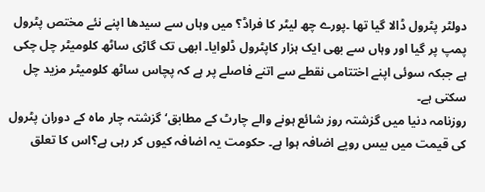دولٹر پٹرول ڈالا گیا تھا ۔پورے چھ لیٹر کا فراڈ؟ میں وہاں سے سیدھا اپنے نئے مختص پٹرول پمپ پر گیا اور وہاں سے بھی ایک ہزار کاپٹرول ڈلوایا۔ ابھی تک گاڑی ساٹھ کلومیٹر چل چکی ہے جبکہ سوئی اپنے اختتامی نقطے سے اتنے فاصلے پر ہے کہ پچاس ساٹھ کلومیٹر مزید چل سکتی ہے۔
روزنامہ دنیا میں گزشتہ روز شائع ہونے والے چارٹ کے مطابق‘ گزشتہ چار ماہ کے دوران پٹرول کی قیمت میں بیس روپے اضافہ ہوا ہے۔ حکومت یہ اضافہ کیوں کر رہی ہے؟اس کا تعلق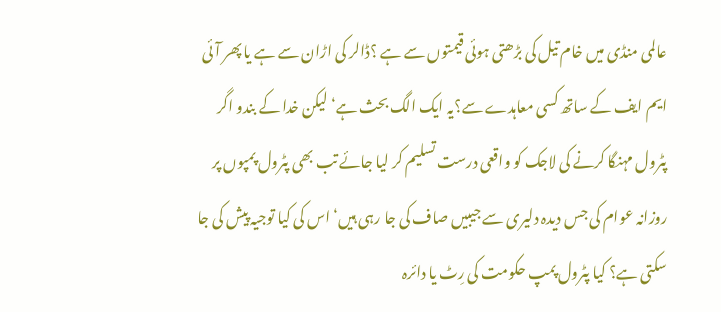عالمی منڈی میں خام تیل کی بڑھتی ہوئی قیمتوں سے ہے ؟ڈالر کی اڑان سے ہے یا پھر آئی ایم ایف کے ساتھ کسی معاہدے سے؟یہ ایک الگ بحث ہے‘ لیکن خدا کے بندو اگر پٹرول مہنگا کرنے کی لاجک کو واقعی درست تسلیم کر لیا جائے تب بھی پٹرول پمپوں پر روزانہ عوام کی جس دیدہ دلیری سے جیبیں صاف کی جا رہی ہیں‘ اس کی کیا توجیہ پیش کی جا سکتی ہے؟ کیا پٹرول پمپ حکومت کی رِٹ یا دائرہ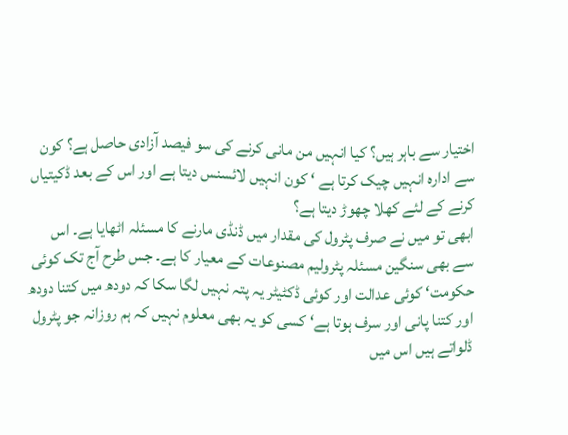اختیار سے باہر ہیں؟ کیا انہیں من مانی کرنے کی سو فیصد آزادی حاصل ہے؟ کون سے ادارہ انہیں چیک کرتا ہے ‘ کون انہیں لائسنس دیتا ہے اور اس کے بعد ڈکیتیاں کرنے کے لئے کھلا چھوڑ دیتا ہے؟
ابھی تو میں نے صرف پٹرول کی مقدار میں ڈنڈی مارنے کا مسئلہ اٹھایا ہے۔ اس سے بھی سنگین مسئلہ پٹرولیم مصنوعات کے معیار کا ہے۔ جس طرح آج تک کوئی حکومت‘ کوئی عدالت اور کوئی ڈکٹیٹر یہ پتہ نہیں لگا سکا کہ دودھ میں کتنا دودھ اور کتنا پانی اور سرف ہوتا ہے‘ کسی کو یہ بھی معلوم نہیں کہ ہم روزانہ جو پٹرول ڈلواتے ہیں اس میں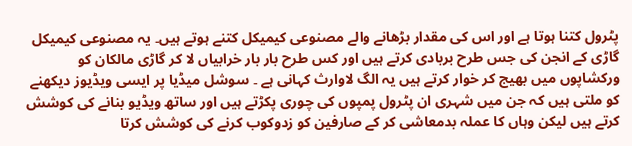پٹرول کتنا ہوتا ہے اور اس کی مقدار بڑھانے والے مصنوعی کیمیکل کتنے ہوتے ہیں۔ یہ مصنوعی کیمیکل گاڑی کے انجن کی جس طرح بربادی کرتے ہیں اور کس طرح بار بار خرابیاں لا کر گاڑی مالکان کو ورکشاپوں میں بھیج کر خوار کرتے ہیں یہ الگ لاوارث کہانی ہے ۔ سوشل میڈیا پر ایسی ویڈیوز دیکھنے کو ملتی ہیں کہ جن میں شہری ان پٹرول پمپوں کی چوری پکڑتے ہیں اور ساتھ ویڈیو بنانے کی کوشش کرتے ہیں لیکن وہاں کا عملہ بدمعاشی کر کے صارفین کو زدوکوب کرنے کی کوشش کرتا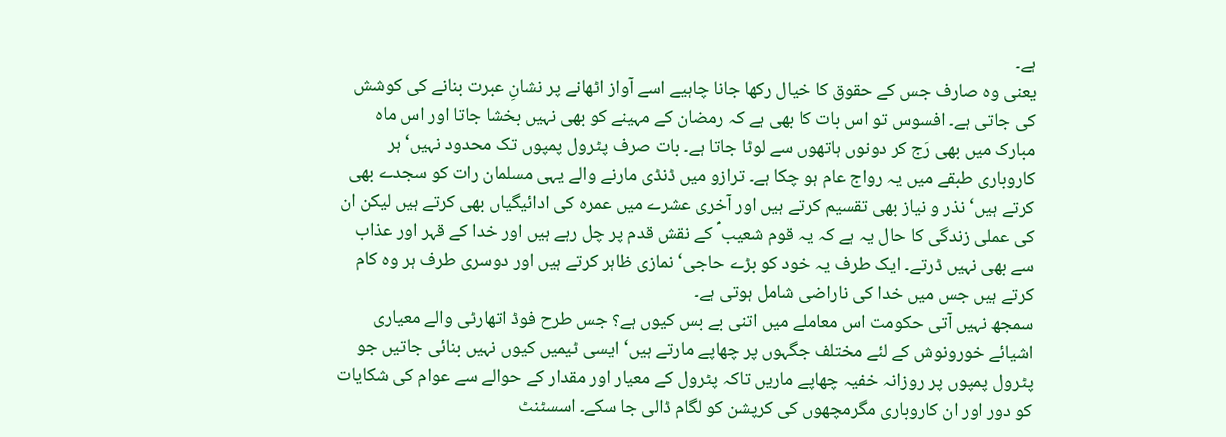ہے۔
یعنی وہ صارف جس کے حقوق کا خیال رکھا جانا چاہیے اسے آواز اٹھانے پر نشانِ عبرت بنانے کی کوشش کی جاتی ہے۔ افسوس تو اس بات کا بھی ہے کہ رمضان کے مہینے کو بھی نہیں بخشا جاتا اور اس ماہ مبارک میں بھی رَج کر دونوں ہاتھوں سے لوٹا جاتا ہے۔ بات صرف پٹرول پمپوں تک محدود نہیں‘ ہر کاروباری طبقے میں یہ رواج عام ہو چکا ہے۔ ترازو میں ڈنڈی مارنے والے یہی مسلمان رات کو سجدے بھی کرتے ہیں‘ نذر و نیاز بھی تقسیم کرتے ہیں اور آخری عشرے میں عمرہ کی ادائیگیاں بھی کرتے ہیں لیکن ان کی عملی زندگی کا حال یہ ہے کہ یہ قوم شعیب ؑ کے نقش قدم پر چل رہے ہیں اور خدا کے قہر اور عذاب سے بھی نہیں ڈرتے۔ ایک طرف یہ خود کو بڑے حاجی‘ نمازی ظاہر کرتے ہیں اور دوسری طرف ہر وہ کام کرتے ہیں جس میں خدا کی ناراضی شامل ہوتی ہے۔
سمجھ نہیں آتی حکومت اس معاملے میں اتنی بے بس کیوں ہے؟ جس طرح فوڈ اتھارٹی والے معیاری اشیائے خورونوش کے لئے مختلف جگہوں پر چھاپے مارتے ہیں‘ ایسی ٹیمیں کیوں نہیں بنائی جاتیں جو پٹرول پمپوں پر روزانہ خفیہ چھاپے ماریں تاکہ پٹرول کے معیار اور مقدار کے حوالے سے عوام کی شکایات کو دور اور ان کاروباری مگرمچھوں کی کرپشن کو لگام ڈالی جا سکے۔ اسسٹنٹ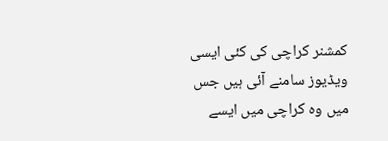کمشنر کراچی کی کئی ایسی ویڈیوز سامنے آئی ہیں جس میں وہ کراچی میں ایسے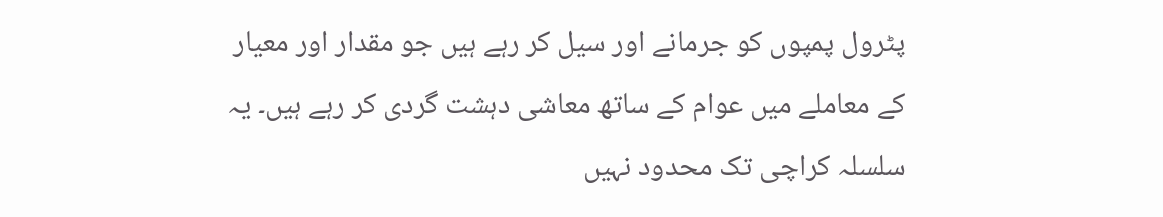پٹرول پمپوں کو جرمانے اور سیل کر رہے ہیں جو مقدار اور معیار کے معاملے میں عوام کے ساتھ معاشی دہشت گردی کر رہے ہیں۔ یہ سلسلہ کراچی تک محدود نہیں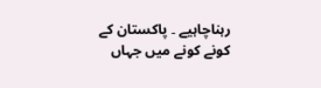رہناچاہیے ۔ پاکستان کے کونے کونے میں جہاں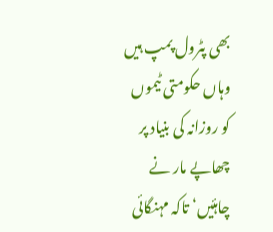بھی پٹرول پمپ ہیں وہاں حکومتی ٹیموں کو روزانہ کی بنیاد پر چھاپے مار نے چاہئیں‘ تاکہ مہنگائی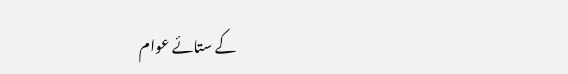کے ستائے عوام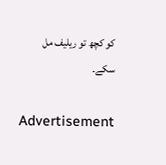کو کچھ تو ریلیف مل سکے۔

Advertisement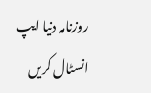روزنامہ دنیا ایپ انسٹال کریں